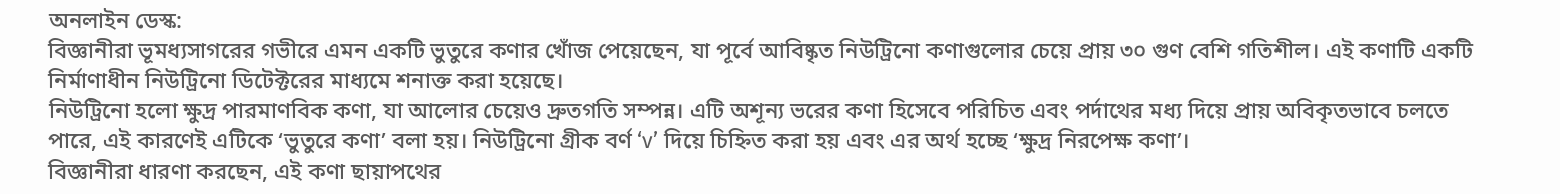অনলাইন ডেস্ক:
বিজ্ঞানীরা ভূমধ্যসাগরের গভীরে এমন একটি ভুতুরে কণার খোঁজ পেয়েছেন, যা পূর্বে আবিষ্কৃত নিউট্রিনো কণাগুলোর চেয়ে প্রায় ৩০ গুণ বেশি গতিশীল। এই কণাটি একটি নির্মাণাধীন নিউট্রিনো ডিটেক্টরের মাধ্যমে শনাক্ত করা হয়েছে।
নিউট্রিনো হলো ক্ষুদ্র পারমাণবিক কণা, যা আলোর চেয়েও দ্রুতগতি সম্পন্ন। এটি অশূন্য ভরের কণা হিসেবে পরিচিত এবং পর্দাথের মধ্য দিয়ে প্রায় অবিকৃতভাবে চলতে পারে, এই কারণেই এটিকে ‘ভুতুরে কণা’ বলা হয়। নিউট্রিনো গ্রীক বর্ণ ‘ν’ দিয়ে চিহ্নিত করা হয় এবং এর অর্থ হচ্ছে ‘ক্ষুদ্র নিরপেক্ষ কণা’।
বিজ্ঞানীরা ধারণা করছেন, এই কণা ছায়াপথের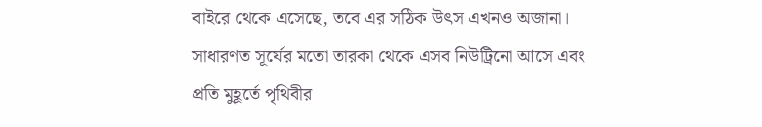বাইরে থেকে এসেছে, তবে এর সঠিক উৎস এখনও অজানা। সাধারণত সূর্যের মতো তারকা থেকে এসব নিউট্রিনো আসে এবং প্রতি মুহূর্তে পৃথিবীর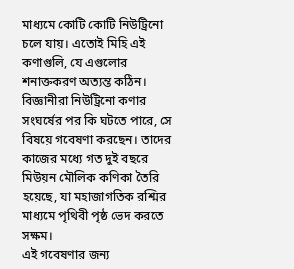মাধ্যমে কোটি কোটি নিউট্রিনো চলে যায়। এতোই মিহি এই কণাগুলি, যে এগুলোর শনাক্তকরণ অত্যন্ত কঠিন।
বিজ্ঞানীরা নিউট্রিনো কণার সংঘর্ষের পর কি ঘটতে পারে, সে বিষয়ে গবেষণা করছেন। তাদের কাজের মধ্যে গত দুই বছরে মিউয়ন মৌলিক কণিকা তৈরি হয়েছে, যা মহাজাগতিক রশ্মির মাধ্যমে পৃথিবী পৃষ্ঠ ভেদ করতে সক্ষম।
এই গবেষণার জন্য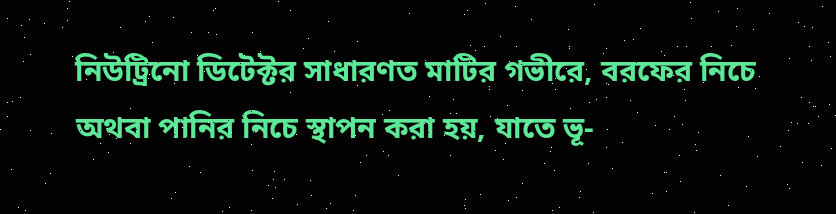নিউট্রিনো ডিটেক্টর সাধারণত মাটির গভীরে, বরফের নিচে অথবা পানির নিচে স্থাপন করা হয়, যাতে ভূ-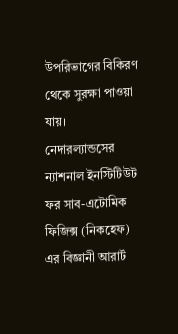উপরিভাগের বিকিরণ থেকে সুরক্ষা পাওয়া যায়।
নেদারল্যান্ডসের ন্যাশনাল ইনস্টিটিউট ফর সাব-এটোমিক ফিজিক্স (নিকহেফ) এর বিজ্ঞানী আরার্ট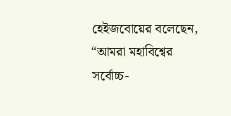হেইজবোয়ের বলেছেন, “আমরা মহাবিশ্বের সর্বোচ্চ-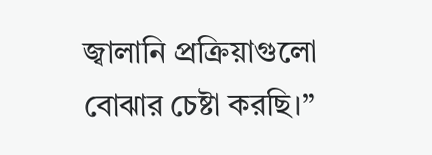জ্বালানি প্রক্রিয়াগুলো বোঝার চেষ্টা করছি।”